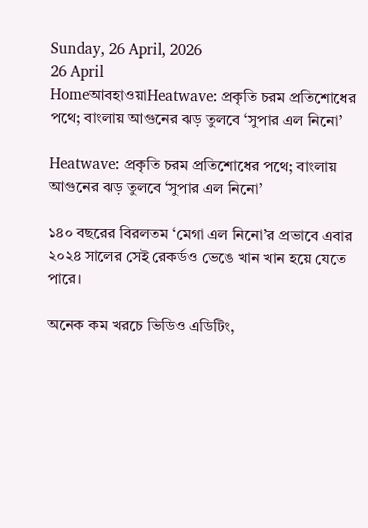Sunday, 26 April, 2026
26 April
Homeআবহাওয়াHeatwave: প্রকৃতি চরম প্রতিশোধের পথে; বাংলায় আগুনের ঝড় তুলবে ‘সুপার এল নিনো’

Heatwave: প্রকৃতি চরম প্রতিশোধের পথে; বাংলায় আগুনের ঝড় তুলবে ‘সুপার এল নিনো’

১৪০ বছরের বিরলতম ‘মেগা এল নিনো’র প্রভাবে এবার ২০২৪ সালের সেই রেকর্ডও ভেঙে খান খান হয়ে যেতে পারে।

অনেক কম খরচে ভিডিও এডিটিং,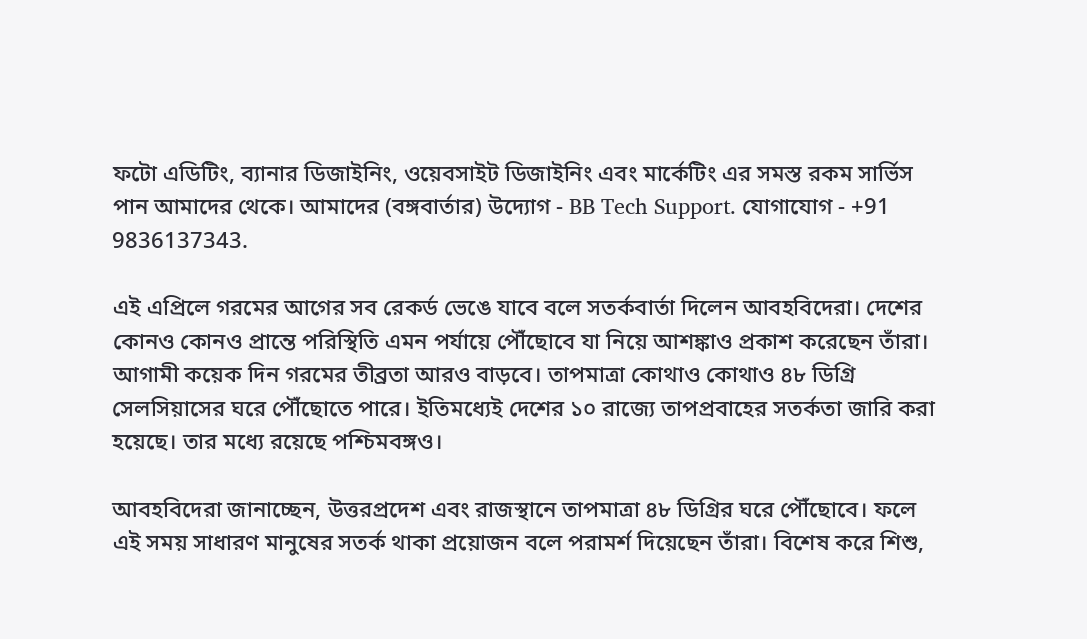ফটো এডিটিং, ব্যানার ডিজাইনিং, ওয়েবসাইট ডিজাইনিং এবং মার্কেটিং এর সমস্ত রকম সার্ভিস পান আমাদের থেকে। আমাদের (বঙ্গবার্তার) উদ্যোগ - BB Tech Support. যোগাযোগ - +91 9836137343.

এই এপ্রিলে গরমের আগের সব রেকর্ড ভেঙে যাবে বলে সতর্কবার্তা দিলেন আবহবিদেরা। দেশের কোনও কোনও প্রান্তে পরিস্থিতি এমন পর্যায়ে পৌঁছোবে যা নিয়ে আশঙ্কাও প্রকাশ করেছেন তাঁরা। আগামী কয়েক দিন গরমের তীব্রতা আরও বাড়বে। তাপমাত্রা কোথাও কোথাও ৪৮ ডিগ্রি সেলসিয়াসের ঘরে পৌঁছোতে পারে। ইতিমধ্যেই দেশের ১০ রাজ্যে তাপপ্রবাহের সতর্কতা জারি করা হয়েছে। তার মধ্যে রয়েছে পশ্চিমবঙ্গও।

আবহবিদেরা জানাচ্ছেন, উত্তরপ্রদেশ এবং রাজস্থানে তাপমাত্রা ৪৮ ডিগ্রির ঘরে পৌঁছোবে। ফলে এই সময় সাধারণ মানুষের সতর্ক থাকা প্রয়োজন বলে পরামর্শ দিয়েছেন তাঁরা। বিশেষ করে শিশু,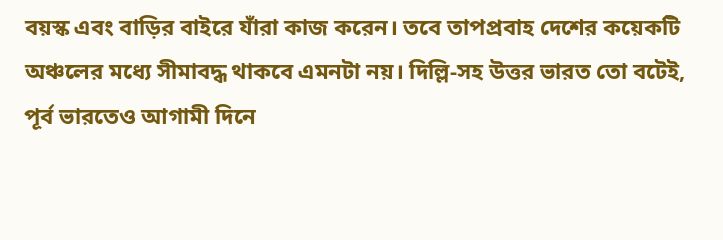বয়স্ক এবং বাড়ির বাইরে যাঁরা কাজ করেন। তবে তাপপ্রবাহ দেশের কয়েকটি অঞ্চলের মধ্যে সীমাবদ্ধ থাকবে এমনটা নয়। দিল্লি-সহ উত্তর ভারত তো বটেই, পূর্ব ভারতেও আগামী দিনে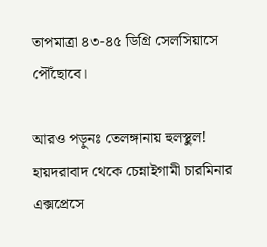তাপমাত্রা ৪৩-৪৫ ডিগ্রি সেলসিয়াসে পৌঁছোবে।

আরও পড়ুনঃ তেলঙ্গানায় হুলস্থুল! হায়দরাবাদ থেকে চেন্নাইগামী চারমিনার এক্সপ্রেসে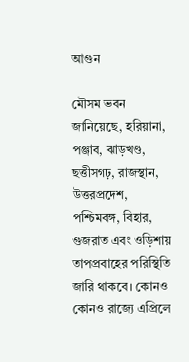আগুন

মৌসম ভবন জানিয়েছে, হরিয়ানা, পঞ্জাব, ঝাড়খণ্ড, ছত্তীসগঢ়, রাজস্থান, উত্তরপ্রদেশ, পশ্চিমবঙ্গ, বিহার, গুজরাত এবং ওড়িশায় তাপপ্রবাহের পরিস্থিতি জারি থাকবে। কোনও কোনও রাজ্যে এপ্রিলে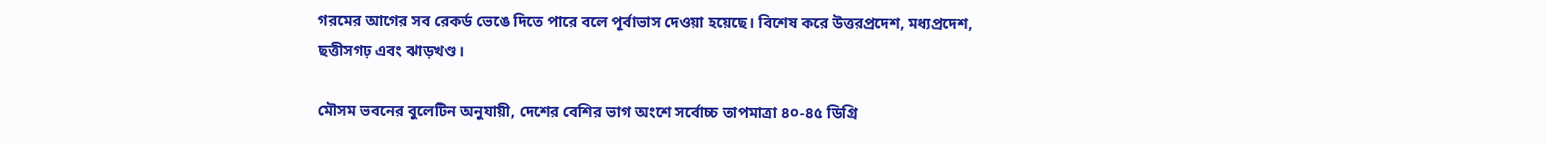গরমের আগের সব রেকর্ড ভেঙে দিতে পারে বলে পূর্বাভাস দেওয়া হয়েছে। বিশেষ করে উত্তরপ্রদেশ, মধ্যপ্রদেশ, ছত্তীসগঢ় এবং ঝাড়খণ্ড।

মৌসম ভবনের বুলেটিন অনুযায়ী, দেশের বেশির ভাগ অংশে সর্বোচ্চ তাপমাত্রা ৪০-৪৫ ডিগ্রি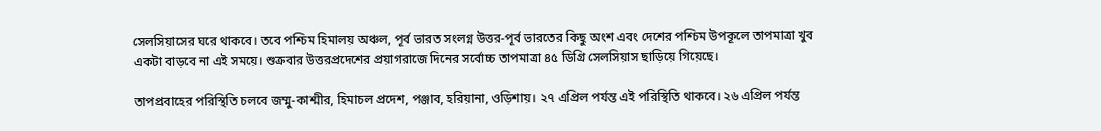সেলসিয়াসের ঘরে থাকবে। তবে পশ্চিম হিমালয় অঞ্চল, পূর্ব ভারত সংলগ্ন উত্তর-পূর্ব ভারতের কিছু অংশ এবং দেশের পশ্চিম উপকূলে তাপমাত্রা খুব একটা বাড়বে না এই সময়ে। শুক্রবার উত্তরপ্রদেশের প্রয়াগরাজে দিনের সর্বোচ্চ তাপমাত্রা ৪৫ ডিগ্রি সেলসিয়াস ছাড়িয়ে গিয়েছে।

তাপপ্রবাহের পরিস্থিতি চলবে জম্মু-কাশ্মীর, হিমাচল প্রদেশ, পঞ্জাব, হরিয়ানা, ওড়িশায়। ২৭ এপ্রিল পর্যন্ত এই পরিস্থিতি থাকবে। ২৬ এপ্রিল পর্যন্ত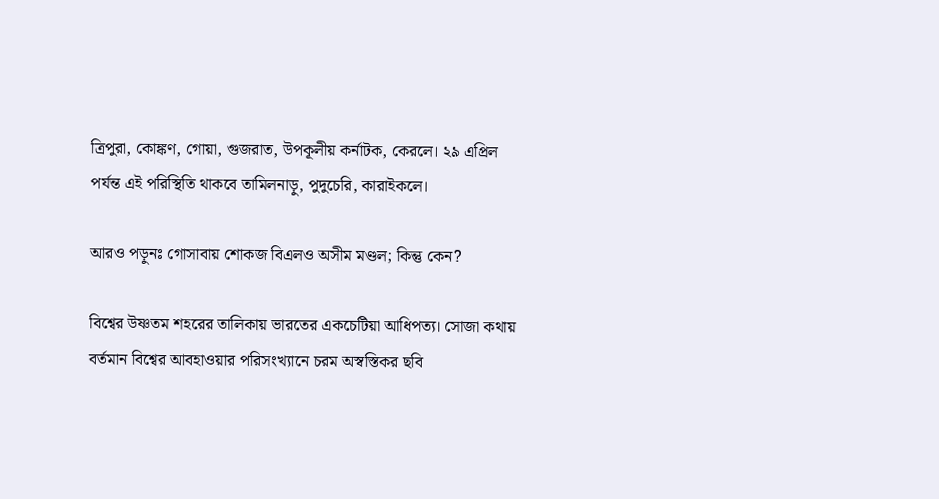ত্রিপুরা, কোঙ্কণ, গোয়া, গুজরাত, উপকূলীয় কর্নাটক, কেরলে। ২৯ এপ্রিল পর্যন্ত এই পরিস্থিতি থাকবে তামিলনাড়ু, পুদুচেরি, কারাইকলে।

আরও পড়ুনঃ গোসাবায় শোকজ বিএলও অসীম মণ্ডল; কিন্তু কেন?

বিশ্বের উষ্ণতম শহরের তালিকায় ভারতের একচেটিয়া আধিপত্য। সোজা কথায় বর্তমান বিশ্বের আবহাওয়ার পরিসংখ্যানে চরম অস্বস্তিকর ছবি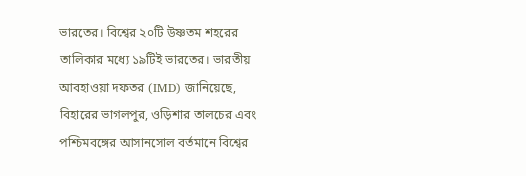ভারতের। বিশ্বের ২০টি উষ্ণতম শহরের তালিকার মধ্যে ১৯টিই ভারতের। ভারতীয় আবহাওয়া দফতর (IMD) জানিয়েছে, বিহারের ভাগলপুর, ওড়িশার তালচের এবং পশ্চিমবঙ্গের আসানসোল বর্তমানে বিশ্বের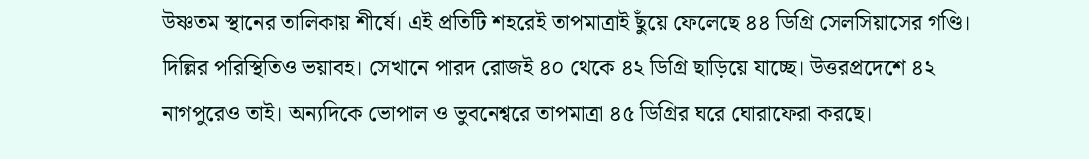উষ্ণতম স্থানের তালিকায় শীর্ষে। এই প্রতিটি শহরেই তাপমাত্রাই ছুঁয়ে ফেলেছে ৪৪ ডিগ্রি সেলসিয়াসের গণ্ডি। দিল্লির পরিস্থিতিও ভয়াবহ। সেখানে পারদ রোজই ৪০ থেকে ৪২ ডিগ্রি ছাড়িয়ে যাচ্ছে। উত্তরপ্রদেশে ৪২ নাগপুরেও তাই। অন্যদিকে ভোপাল ও ভুবনেশ্বরে তাপমাত্রা ৪৫ ডিগ্রির ঘরে ঘোরাফেরা করছে।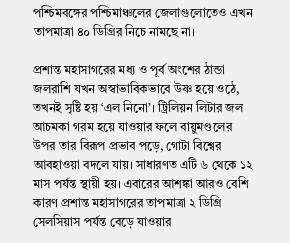পশ্চিমবঙ্গের পশ্চিমাঞ্চলের জেলাগুলোতেও এখন তাপমাত্রা ৪০ ডিগ্রির নিচে নামছে না।

প্রশান্ত মহাসাগরের মধ্য ও পূর্ব অংশের ঠান্ডা জলরাশি যখন অস্বাভাবিকভাবে উষ্ণ হয়ে ওঠে, তখনই সৃষ্টি হয় ‘এল নিনো’। ট্রিলিয়ন লিটার জল আচমকা গরম হয়ে যাওয়ার ফলে বায়ুমণ্ডলের উপর তার বিরূপ প্রভাব পড়ে, গোটা বিশ্বের আবহাওয়া বদলে যায়। সাধারণত এটি ৬ থেকে ১২ মাস পর্যন্ত স্থায়ী হয়। এবারের আশঙ্কা আরও বেশি কারণ প্রশান্ত মহাসাগরের তাপমাত্রা ২ ডিগ্রি সেলসিয়াস পর্যন্ত বেড়ে যাওয়ার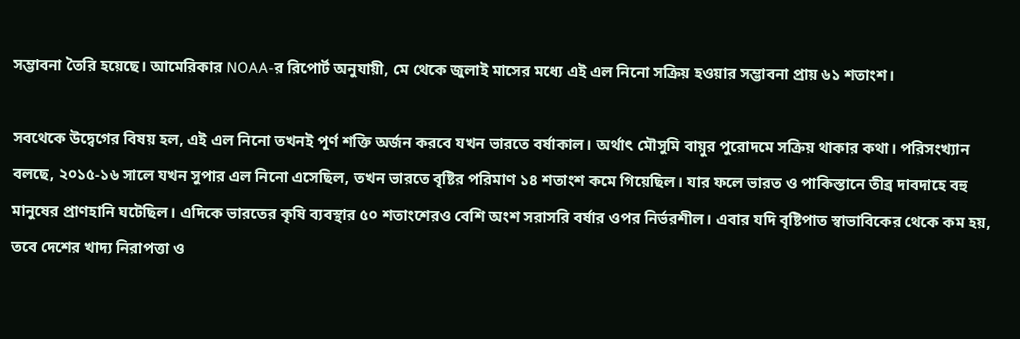সম্ভাবনা তৈরি হয়েছে। আমেরিকার NOAA-র রিপোর্ট অনুযায়ী, মে থেকে জুলাই মাসের মধ্যে এই এল নিনো সক্রিয় হওয়ার সম্ভাবনা প্রায় ৬১ শতাংশ।

সবথেকে উদ্বেগের বিষয় হল, এই এল নিনো তখনই পূর্ণ শক্তি অর্জন করবে যখন ভারতে বর্ষাকাল। অর্থাৎ মৌসুমি বায়ুর পুরোদমে সক্রিয় থাকার কথা। পরিসংখ্যান বলছে, ২০১৫-১৬ সালে যখন সুপার এল নিনো এসেছিল, তখন ভারতে বৃষ্টির পরিমাণ ১৪ শতাংশ কমে গিয়েছিল। যার ফলে ভারত ও পাকিস্তানে তীব্র দাবদাহে বহু মানুষের প্রাণহানি ঘটেছিল। এদিকে ভারতের কৃষি ব্যবস্থার ৫০ শতাংশেরও বেশি অংশ সরাসরি বর্ষার ওপর নির্ভরশীল। এবার যদি বৃষ্টিপাত স্বাভাবিকের থেকে কম হয়, তবে দেশের খাদ্য নিরাপত্তা ও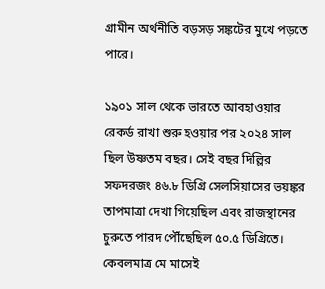গ্রামীন অর্থনীতি বড়সড় সঙ্কটের মুখে পড়তে পারে।

১৯০১ সাল থেকে ভারতে আবহাওয়ার রেকর্ড রাখা শুরু হওয়ার পর ২০২৪ সাল ছিল উষ্ণতম বছর। সেই বছর দিল্লির সফদরজং ৪৬.৮ ডিগ্রি সেলসিয়াসের ভয়ঙ্কর তাপমাত্রা দেখা গিয়েছিল এবং রাজস্থানের চুরুতে পারদ পৌঁছেছিল ৫০.৫ ডিগ্রিতে। কেবলমাত্র মে মাসেই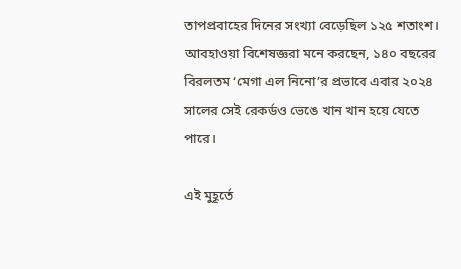তাপপ্রবাহের দিনের সংখ্যা বেড়েছিল ১২৫ শতাংশ। আবহাওয়া বিশেষজ্ঞরা মনে করছেন, ১৪০ বছরের বিরলতম ‘মেগা এল নিনো’র প্রভাবে এবার ২০২৪ সালের সেই রেকর্ডও ভেঙে খান খান হয়ে যেতে পারে।

এই মুহূর্তে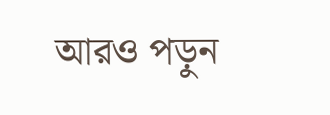আরও পড়ুন